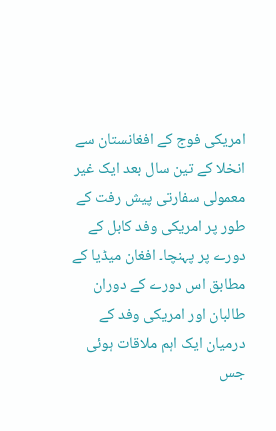امریکی فوج کے افغانستان سے انخلا کے تین سال بعد ایک غیر معمولی سفارتی پیش رفت کے طور پر امریکی وفد کابل کے دورے پر پہنچا۔ افغان میڈیا کے مطابق اس دورے کے دوران طالبان اور امریکی وفد کے درمیان ایک اہم ملاقات ہوئی جس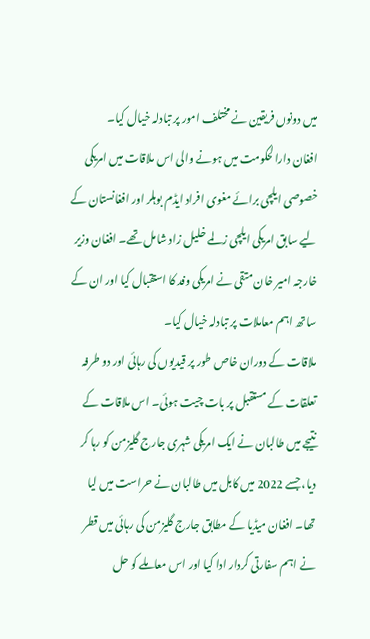میں دونوں فریقین نے مختلف امور پر تبادلہ خیال کیا۔
افغان دارالحکومت میں ہونے والی اس ملاقات میں امریکی خصوصی ایلچی برائے مغوی افراد ایڈم بوہلر اور افغانستان کے لیے سابق امریکی ایلچی زلمے خلیل زاد شامل تھے۔ افغان وزیر خارجہ امیر خان متقی نے امریکی وفد کا استقبال کیا اور ان کے ساتھ اہم معاملات پر تبادلہ خیال کیا۔
ملاقات کے دوران خاص طور پر قیدیوں کی رہائی اور دو طرفہ تعلقات کے مستقبل پر بات چیت ہوئی۔ اس ملاقات کے نتیجے میں طالبان نے ایک امریکی شہری جارج گلیزمن کو رہا کر دیا، جسے 2022 میں کابل میں طالبان نے حراست میں لیا تھا۔ افغان میڈیا کے مطابق جارج گلیزمن کی رہائی میں قطر نے اہم سفارتی کردار ادا کیا اور اس معاملے کو حل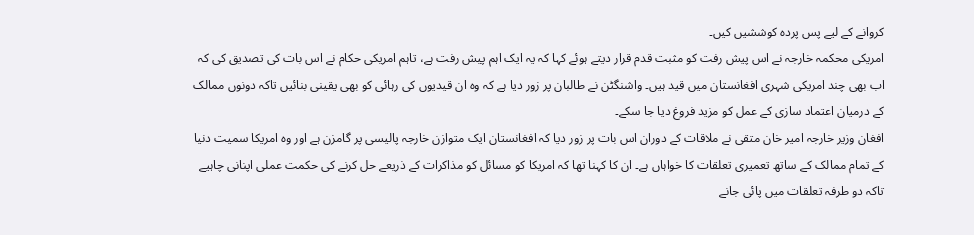کروانے کے لیے پس پردہ کوششیں کیں۔
امریکی محکمہ خارجہ نے اس پیش رفت کو مثبت قدم قرار دیتے ہوئے کہا کہ یہ ایک اہم پیش رفت ہے، تاہم امریکی حکام نے اس بات کی تصدیق کی کہ اب بھی چند امریکی شہری افغانستان میں قید ہیں۔ واشنگٹن نے طالبان پر زور دیا ہے کہ وہ ان قیدیوں کی رہائی کو بھی یقینی بنائیں تاکہ دونوں ممالک کے درمیان اعتماد سازی کے عمل کو مزید فروغ دیا جا سکے۔
افغان وزیر خارجہ امیر خان متقی نے ملاقات کے دوران اس بات پر زور دیا کہ افغانستان ایک متوازن خارجہ پالیسی پر گامزن ہے اور وہ امریکا سمیت دنیا کے تمام ممالک کے ساتھ تعمیری تعلقات کا خواہاں ہے۔ ان کا کہنا تھا کہ امریکا کو مسائل کو مذاکرات کے ذریعے حل کرنے کی حکمت عملی اپنانی چاہیے تاکہ دو طرفہ تعلقات میں پائی جانے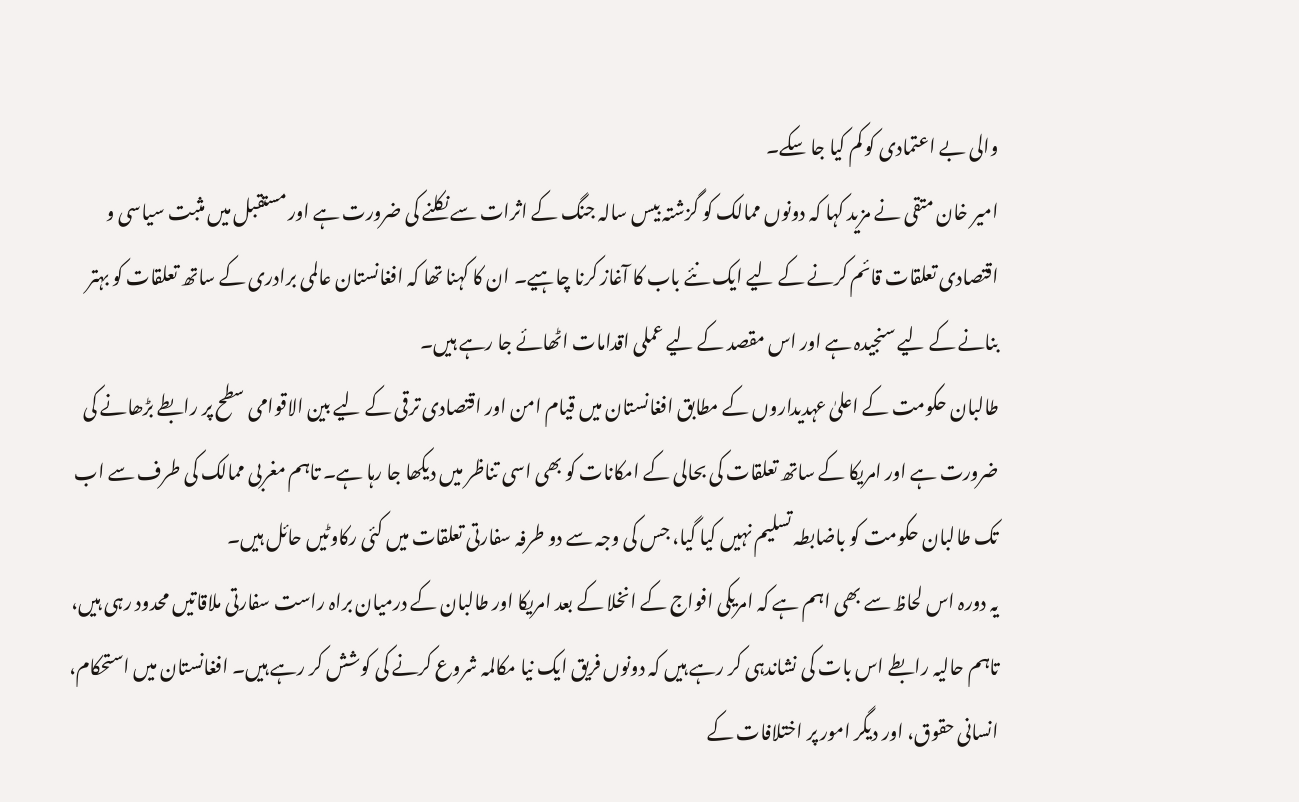والی بے اعتمادی کو کم کیا جا سکے۔
امیر خان متقی نے مزید کہا کہ دونوں ممالک کو گزشتہ بیس سالہ جنگ کے اثرات سے نکلنے کی ضرورت ہے اور مستقبل میں مثبت سیاسی و اقتصادی تعلقات قائم کرنے کے لیے ایک نئے باب کا آغاز کرنا چاہیے۔ ان کا کہنا تھا کہ افغانستان عالمی برادری کے ساتھ تعلقات کو بہتر بنانے کے لیے سنجیدہ ہے اور اس مقصد کے لیے عملی اقدامات اٹھائے جا رہے ہیں۔
طالبان حکومت کے اعلیٰ عہدیداروں کے مطابق افغانستان میں قیام امن اور اقتصادی ترقی کے لیے بین الاقوامی سطح پر رابطے بڑھانے کی ضرورت ہے اور امریکا کے ساتھ تعلقات کی بحالی کے امکانات کو بھی اسی تناظر میں دیکھا جا رہا ہے۔ تاہم مغربی ممالک کی طرف سے اب تک طالبان حکومت کو باضابطہ تسلیم نہیں کیا گیا، جس کی وجہ سے دو طرفہ سفارتی تعلقات میں کئی رکاوٹیں حائل ہیں۔
یہ دورہ اس لحاظ سے بھی اہم ہے کہ امریکی افواج کے انخلا کے بعد امریکا اور طالبان کے درمیان براہ راست سفارتی ملاقاتیں محدود رہی ہیں، تاہم حالیہ رابطے اس بات کی نشاندہی کر رہے ہیں کہ دونوں فریق ایک نیا مکالمہ شروع کرنے کی کوشش کر رہے ہیں۔ افغانستان میں استحکام، انسانی حقوق، اور دیگر امور پر اختلافات کے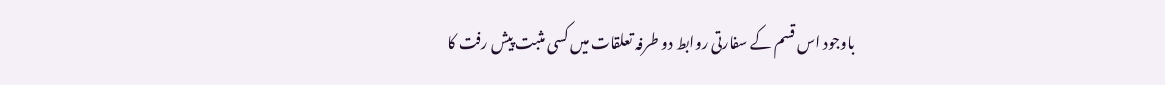باوجود اس قسم کے سفارتی روابط دو طرفہ تعلقات میں کسی مثبت پیش رفت کا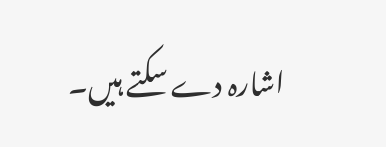اشارہ دے سکتے ہیں۔